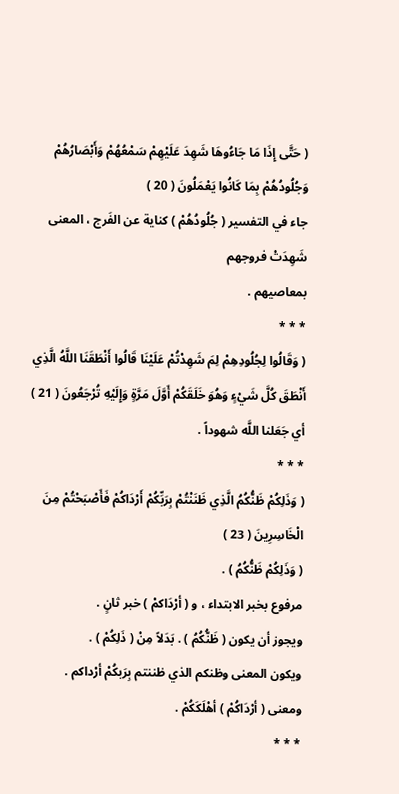( حَتَّى إِذَا مَا جَاءُوهَا شَهِدَ عَلَيْهِمْ سَمْعُهُمْ وَأَبْصَارُهُمْ وَجُلُودُهُمْ بِمَا كَانُوا يَعْمَلُونَ ( 20 )
جاء في التفسير ( جُلُودُهُمْ ) كناية عن الفَرج ، المعنى شَهِدَتْ فروجهم
بمعاصيهم .
* * *
( وَقَالُوا لِجُلُودِهِمْ لِمَ شَهِدْتُمْ عَلَيْنَا قَالُوا أَنْطَقَنَا اللَّهُ الَّذِي أَنْطَقَ كُلَّ شَيْءٍ وَهُوَ خَلَقَكُمْ أَوَّلَ مَرَّةٍ وَإِلَيْهِ تُرْجَعُونَ ( 21 )
أي جَعَلنا اللَّه شهوداً .
* * *
( وَذَلِكُمْ ظَنُّكُمُ الَّذِي ظَنَنْتُمْ بِرَبِّكُمْ أَرْدَاكُمْ فَأَصْبَحْتُمْ مِنَ الْخَاسِرِينَ ( 23 )
( وَذَلِكُمْ ظَنُّكُمُ ) .
مرفوع بخبر الابتداء ، و ( أرْدَاكمْ ) خبر ثانٍ .
ويجوز أن يكون ( ظَنُّكُمُ ) . بَدَلاً مِنْ ( ذَلِكُمْ ) .
ويكون المعنى وظنكم الذي ظننتم بِرَبكُمْ أرْداكم .
ومعنى ( أرْدَاكُمْ ) أهْلَكَكُمْ .
* * *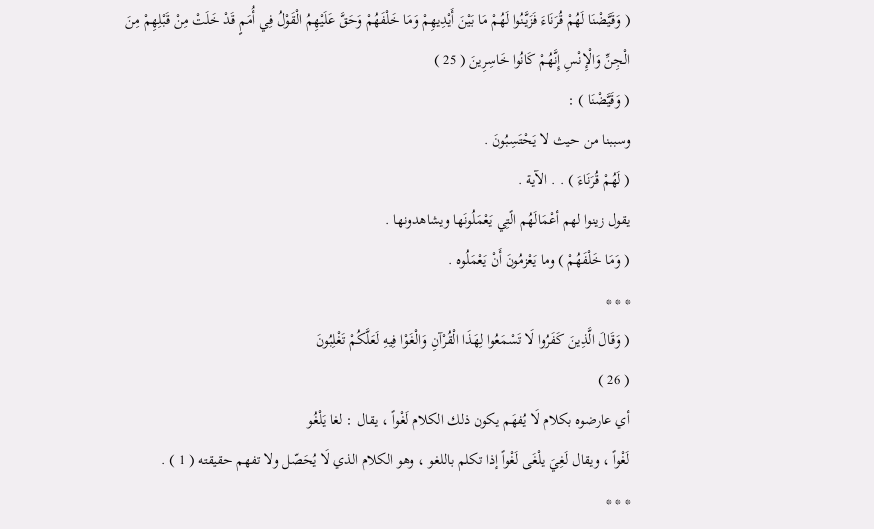( وَقَيَّضْنَا لَهُمْ قُرَنَاءَ فَزَيَّنُوا لَهُمْ مَا بَيْنَ أَيْدِيهِمْ وَمَا خَلْفَهُمْ وَحَقَّ عَلَيْهِمُ الْقَوْلُ فِي أُمَمٍ قَدْ خَلَتْ مِنْ قَبْلِهِمْ مِنَ الْجِنِّ وَالْإِنْسِ إِنَّهُمْ كَانُوا خَاسِرِينَ ( 25 )
( وَقَيَّضْنَا ) :
وسببنا من حيث لا يَحْتَسِبُونَ .
( لَهُمْ قُرَنَاءَ ) . . الآية .
يقول زينوا لهم أعْمَالَهُم الًتِي يَعْمَلُونَها ويشاهدونها .
( وَمَا خَلْفَهُمْ ) وما يَعْزمُونَ أَنْ يَعْمَلُوه .
* * *
( وَقَالَ الَّذِينَ كَفَرُوا لَا تَسْمَعُوا لِهَذَا الْقُرْآنِ وَالْغَوْا فِيهِ لَعَلَّكُمْ تَغْلِبُونَ
( 26 )
أي عارضوه بكلام لَا يُفهَم يكون ذلك الكلام لَغْواً ، يقال : لغا يَلْغُو
لَغْواً ، ويقال لَغِيَ يلْغَى لَغْواً إذا تكلم باللغو ، وهو الكلام الذي لَا يُحَصّل ولا تفهم حقيقته ( 1 ) .
* * *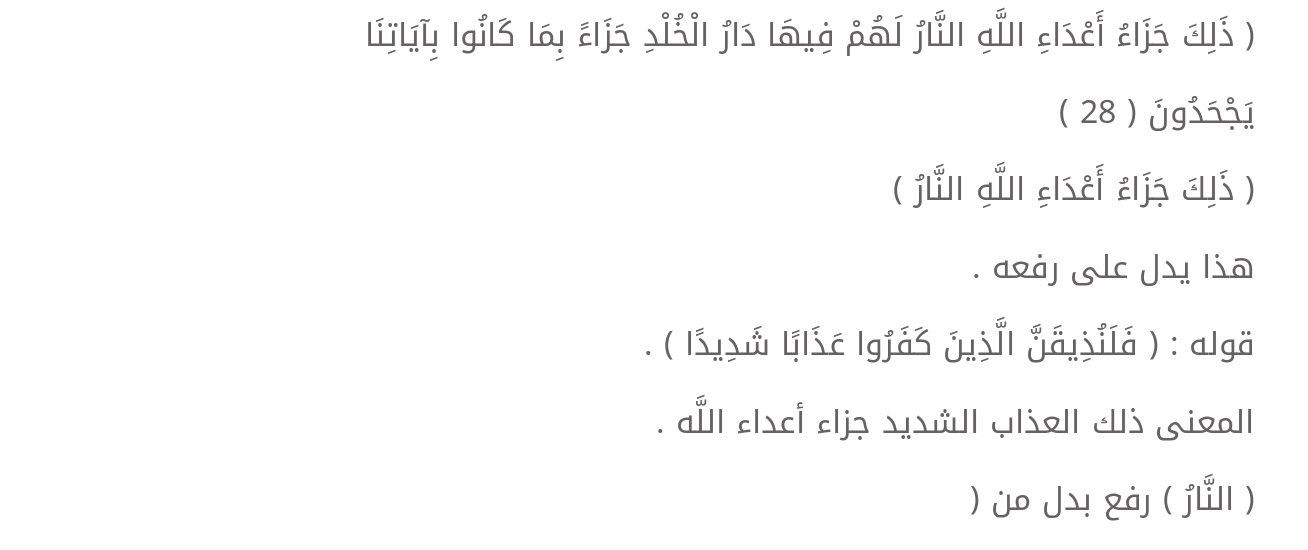( ذَلِكَ جَزَاءُ أَعْدَاءِ اللَّهِ النَّارُ لَهُمْ فِيهَا دَارُ الْخُلْدِ جَزَاءً بِمَا كَانُوا بِآيَاتِنَا يَجْحَدُونَ ( 28 )
( ذَلِكَ جَزَاءُ أَعْدَاءِ اللَّهِ النَّارُ )
هذا يدل على رفعه .
قوله : ( فَلَنُذِيقَنَّ الَّذِينَ كَفَرُوا عَذَابًا شَدِيدًا ) .
المعنى ذلك العذاب الشديد جزاء أعداء اللَّه .
( النَّارُ ) رفع بدل من (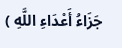جَزَاءُ أَعْدَاءِ اللَّهِ )